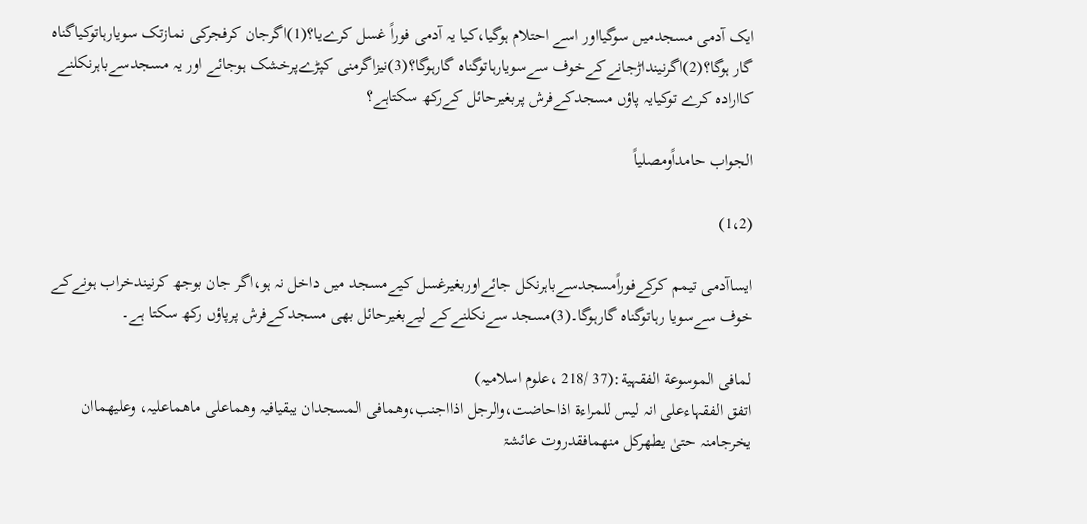ایک آدمی مسجدمیں سوگیااور اسے احتلام ہوگیا،کیا یہ آدمی فوراً غسل کرےیا؟(1)اگرجان کرفجرکی نمازتک سویارہاتوکیاگناہ گار ہوگا؟(2)اگرنینداڑجانےکےخوف سےسویارہاتوگناہ گارہوگا؟(3)نیزاگرمنی کپڑےپرخشک ہوجائے اور یہ مسجدسےباہرنکلنے کاارادہ کرے توکیایہ پاؤں مسجدکےفرش پربغیرحائل کےرکھ سکتاہے؟

الجواب حامداًومصلیاً

(1،2)

ایساآدمی تیمم کرکےفوراًمسجدسےباہرنکل جائےاوربغیرغسل کیےمسجد میں داخل نہ ہو،اگر جان بوجھ کرنیندخراب ہونےکے خوف سےسویا رہاتوگناہ گارہوگا۔(3)مسجد سےنکلنےکے لیےبغیرحائل بھی مسجدکےفرش پرپاؤں رکھ سکتا ہے۔

لمافی الموسوعة الفقہیة:(37 /218 ،علوم اسلامیہ)
اتفق الفقہاءعلی انہ لیس للمراءۃ اذاحاضت،والرجل اذااجنب،وھمافی المسجدان یبقیافیہ وھماعلی ماھماعلیہ، وعلیھماان یخرجامنہ حتیٰ یطھرکل منھمافقدروت عائشۃ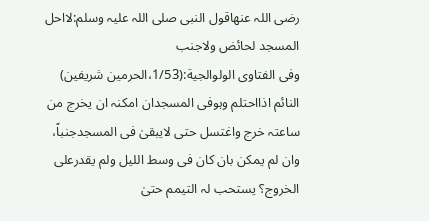رضی اللہ عنھاقول النبی صلی اللہ علیہ وسلم:لااحل المسجد لحائض ولاجنب
وفی الفتاوی الولوالجیة:(1/53،الحرمین شریفین)
النائم اذااحتلم وہوفی المسجدان امکنہ ان یخرج من ساعتہ خرج واغتسل حتی لایبقیٰ فی المسجدجنباً، وان لم یمکن بان کان فی وسط اللیل ولم یقدرعلی الخروج؟ یستحب لہ التیمم حتیٰ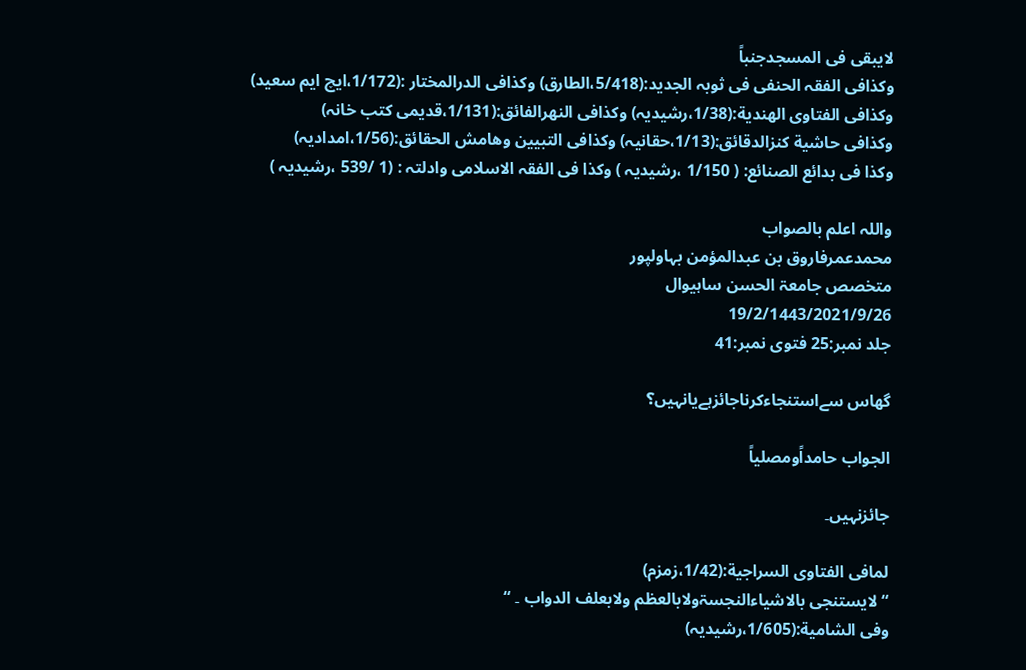لایبقی فی المسجدجنباً
وکذافی الفقہ الحنفی فی ثوبہ الجدید:(5/418،الطارق) وکذافی الدرالمختار :(1/172،ایچ ایم سعید)
وکذافی الفتاوی الھندیة:(1/38،رشیدیہ) وکذافی النھرالفائق:(1/131،قدیمی کتب خانہ)
وکذافی حاشیة کنزالدقائق:(1/13،حقانیہ) وکذافی التبیین وھامش الحقائق:(1/56،امدادیہ)
وکذا فی بدائع الصنائع: ( 1/150 ،رشیدیہ ) وکذا فی الفقہ الاسلامی وادلتہ : (1 /539 ،رشیدیہ )

واللہ اعلم بالصواب
محمدعمرفاروق بن عبدالمؤمن بہاولپور
متخصص جامعۃ الحسن ساہیوال
19/2/1443/2021/9/26
جلد نمبر:25 فتوی نمبر:41

گھاس سےاستنجاءکرناجائزہےیانہیں؟

الجواب حامداًومصلیاً

جائزنہیں۔

لمافی الفتاوی السراجیة:(1/42،زمزم)
“لایستنجی بالاشیاءالنجسۃولابالعظم ولابعلف الدواب ۔ “
وفی الشامیة:(1/605،رشیدیہ)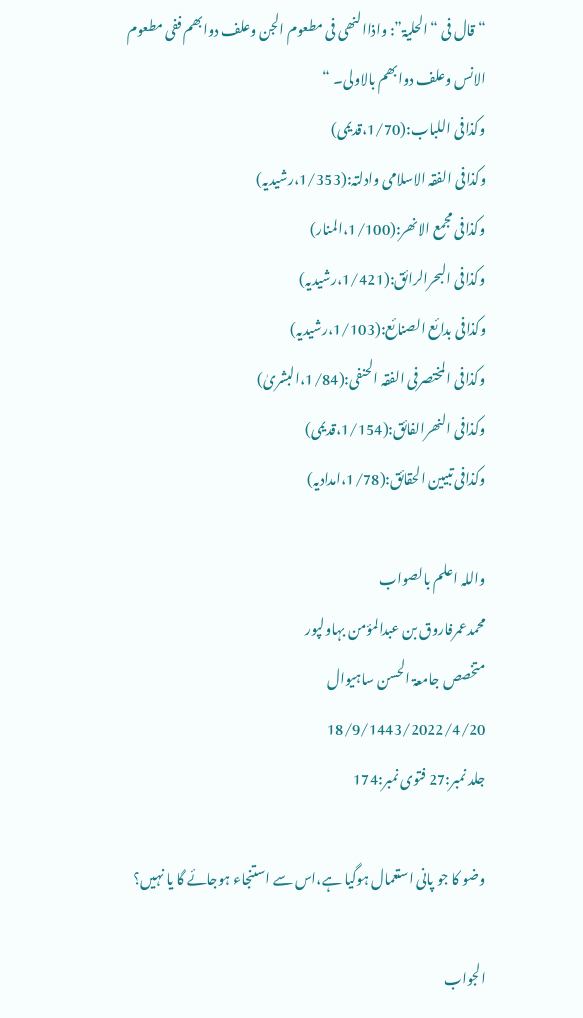“قال فی “الحلیۃ”: واذاالنھی فی مطعوم الجن وعلف دوابھم ففی مطعوم الانس وعلف دوابھم بالاولی۔ “
وکذافی اللباب:(1/70،قدیمی)
وکذافی الفقہ الاسلامی وادلتہ:(1/353،رشیدیہ)
وکذافی مجمع الانھر:(1/100،المنار)
وکذافی البحرالرائق:(1/421،رشیدیہ)
وکذافی بدائع الصنائع:(1/103،رشیدیہ)
وکذافی المختصرفی الفقہ الحنفی:(1/84،البشریٰ)
وکذافی النھرالفائق:(1/154،قدیمی)
وکذافی تبیین الحقائق:(1/78،امدادیہ)

واللہ اعلم بالصواب
محمدعمرفاروق بن عبدالمؤمن بہاولپور
متخصص جامعۃ الحسن ساہیوال
18/9/1443/2022/4/20
جلد نمبر:27 فتوی نمبر:174

وضو کا جو پانی استعمال ہوگیا ہے،اس سے استنجاء ہوجائے گا یا نہیں؟

الجواب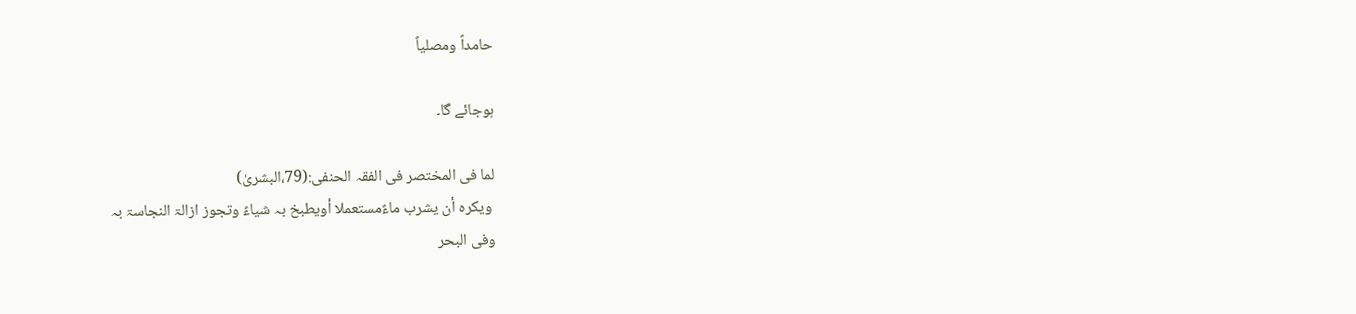حامداً ومصلیاً

ہوجائے گا۔

لما فی المختصر فی الفقہ الحنفی:(79،البشریٰ)
 ویکرہ أن یشرب ماءًمستعملا أویطبخ بہ شیاءً وتجوز ازالۃ النجاسۃ بہ
وفی البحر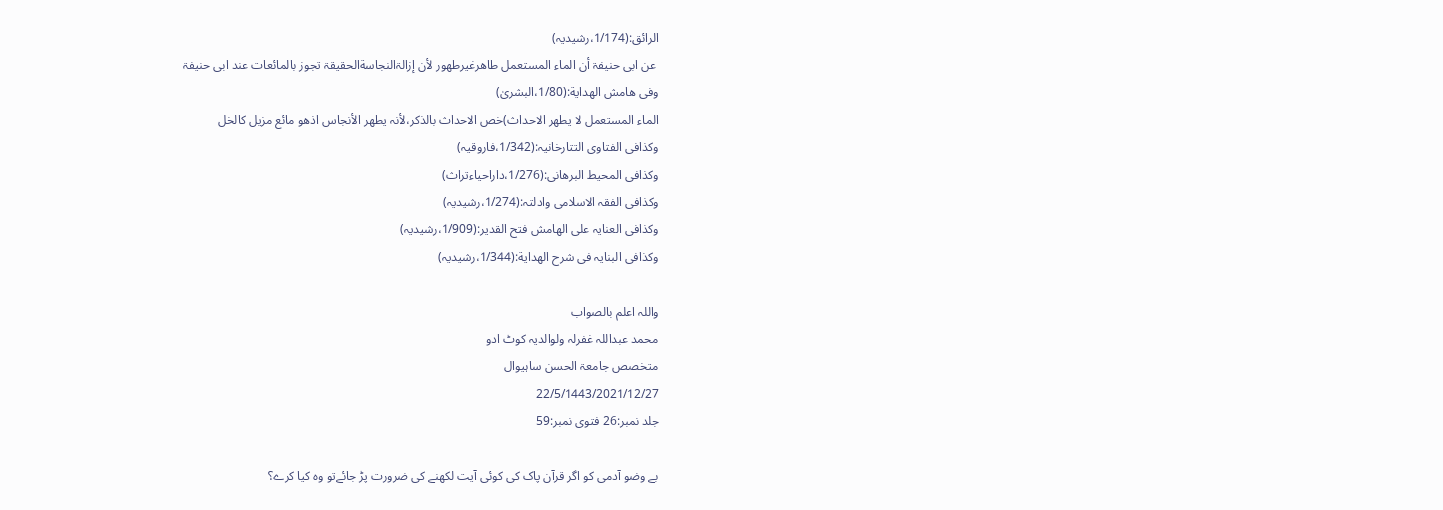الرائق:(1/174،رشیدیہ)
 عن ابی حنیفۃ أن الماء المستعمل طاھرغیرطھور لأن إزالۃالنجاسةالحقیقۃ تجوز بالمائعات عند ابی حنیفۃ
وفی ھامش الھدایة:(1/80،البشریٰ)
الماء المستعمل لا یطھر الاحداث)خص الاحداث بالذکر،لأنہ یطھر الأنجاس اذھو مائع مزیل کالخل
وکذافی الفتاوی التتارخانیہ:(1/342،فاروقیہ)
وکذافی المحیط البرھانی:(1/276،داراحیاءتراث)
وکذافی الفقہ الاسلامی وادلتہ:(1/274،رشیدیہ)
وکذافی العنایہ علی الھامش فتح القدیر:(1/909،رشیدیہ)
وکذافی البنایہ فی شرح الھدایة:(1/344،رشیدیہ)

واللہ اعلم بالصواب
محمد عبداللہ غفرلہ ولوالدیہ کوٹ ادو
متخصص جامعۃ الحسن ساہیوال
22/5/1443/2021/12/27
جلد نمبر:26 فتوی نمبر:59

بے وضو آدمی کو اگر قرآن پاک کی کوئی آیت لکھنے کی ضرورت پڑ جائےتو وہ کیا کرے؟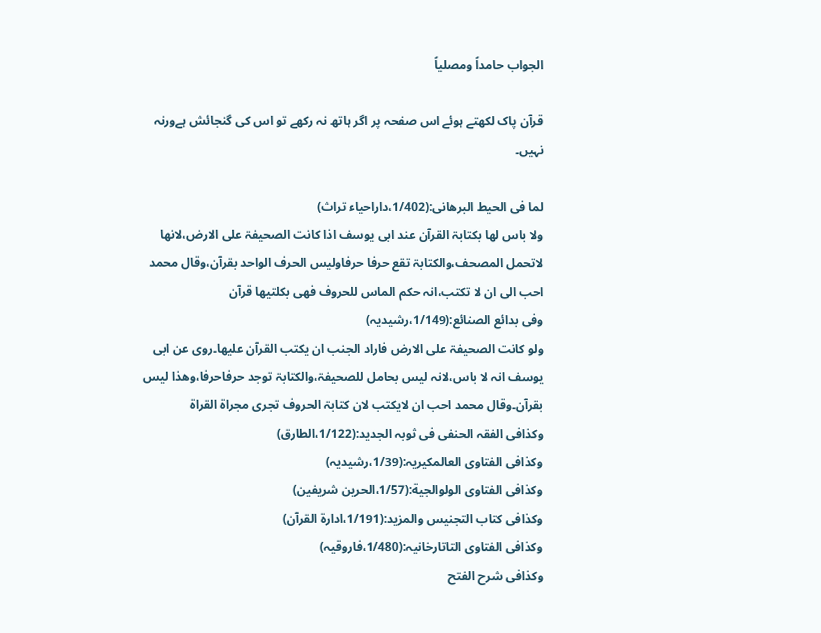الجواب حامداً ومصلیاً

قرآن پاک لکھتے ہوئے اس صفحہ پر اگر ہاتھ نہ رکھے تو اس کی گنجائش ہےورنہ نہیں۔

لما فی الحیط البرھانی:(1/402،داراحیاء تراث)
ولا باس لھا بکتابۃ القرآن عند ابی یوسف اذا کانت الصحیفۃ علی الارض،لانھا لاتحمل المصحف،والکتابۃ تقع حرفا حرفاولیس الحرف الواحد بقرآن،وقال محمد احب الی ان لا تکتب،انہ حکم الماس للحروف فھی بکلتیھا قرآن
وفی بدائع الصنائع:(1/149،رشیدیہ)
ولو کانت الصحیفۃ علی الارض فاراد الجنب ان یکتب القرآن علیھا۔روی عن ابی یوسف انہ لا باس،لانہ لیس بحامل للصحیفۃ،والکتابۃ توجد حرفاحرفا،وھذا لیس بقرآن۔وقال محمد احب ان لایکتب لان کتابۃ الحروف تجری مجراۃ القراۃ
وکذافی الفقہ الحنفی فی ثوبہ الجدید:(1/122،الطارق)
وکذافی الفتاوی العالمکیریہ:(1/39،رشیدیہ)
وکذافی الفتاوی الولوالجیة:(1/57،الحرین شریفین)
وکذافی کتاب التجنیس والمزید:(1/191،ادارة القرآن)
وکذافی الفتاوی التاتارخانیہ:(1/480،فاروقیہ)
وکذافی شرح الفتح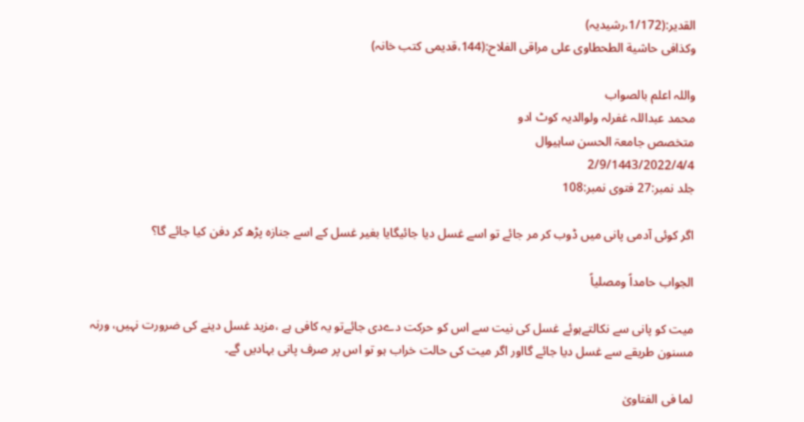القدیر:(1/172،رشیدیہ)
وکذافی حاشیة الطحطاوی علی مراقی الفلاح:(144،قدیمی کتب خانہ)

واللہ اعلم بالصواب
محمد عبداللہ غفرلہ ولوالدیہ کوٹ ادو
متخصص جامعۃ الحسن ساہیوال
2/9/1443/2022/4/4
جلد نمبر:27 فتوی نمبر:108

اگر کوئی آدمی پانی میں ڈوب کر مر جائے تو اسے غسل دیا جائیگایا بغیر غسل کے اسے جنازہ پڑھ کر دفن کیا جائے گا؟

الجواب حامداً ومصلیاً

میت کو پانی سے نکالتےہوئے غسل کی نیت سے اس کو حرکت دےدی جائےتو یہ کافی ہے ،مزید غسل دینے کی ضرورت نہیں، ورنہ مسنون طریقے سے غسل دیا جائے گااور اگر میت کی حالت خراب ہو تو اس پر صرف پانی بہادیں گے۔

لما فی الفتاویٰ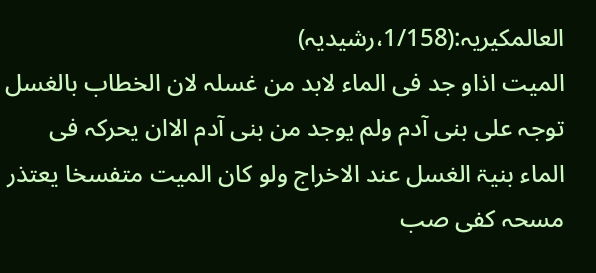العالمکیریہ:(1/158،رشیدیہ)
المیت اذاو جد فی الماء لابد من غسلہ لان الخطاب بالغسل توجہ علی بنی آدم ولم یوجد من بنی آدم الاان یحرکہ فی الماء بنیۃ الغسل عند الاخراج ولو کان المیت متفسخا یعتذر مسحہ کفی صب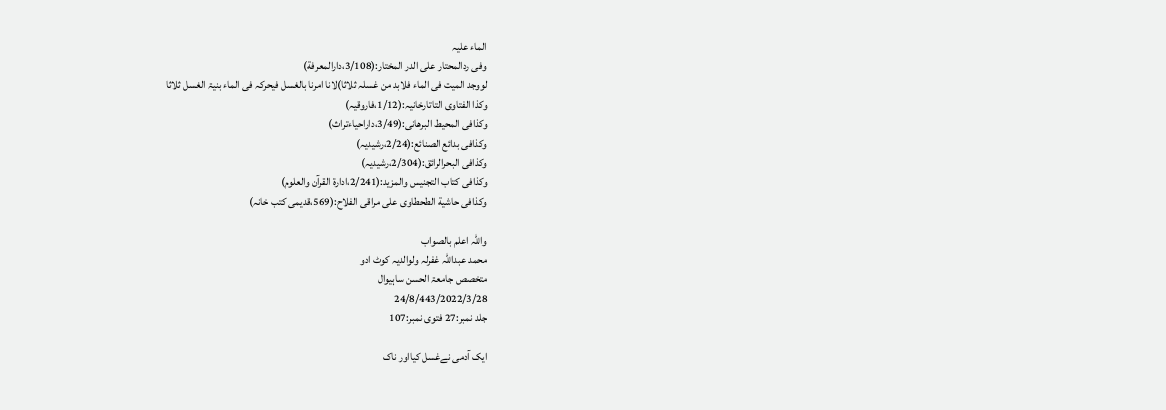الماء علیہ
وفی ردالمحتار علی الدر المختار:(3/108،دارالمعرفة)
لووجد المیت فی الماء فلابد من غسلہ ثلاثا)لانا امرنا بالغسل فیحرکہ فی الماء بنیۃ الغسل ثلاثا
وکذا الفتاوی التاتارخانیہ:(1/12،فاروقیہ)
وکذافی المحیط البرھانی:(3/49،داراحیاءتراث)
وکذافی بدائع الصنائع:(2/24،رشیدیہ)
وکذافی البحرالرائق:(2/304،رشیدیہ)
وکذافی کتاب التجنیس والمزید:(2/241،ادارة القرآن والعلوم)
وکذافی حاشیة الطحطاوی علی مراقی الفلاح:(569،قدیمی کتب خانہ)

واللہ اعلم بالصواب
محمد عبداللہ غفرلہ ولوالدیہ کوٹ ادو
متخصص جامعۃ الحسن ساہیوال
24/8/443/2022/3/28
جلد نمبر:27 فتوی نمبر:107

ایک آدمی نےغسل کیااور ناک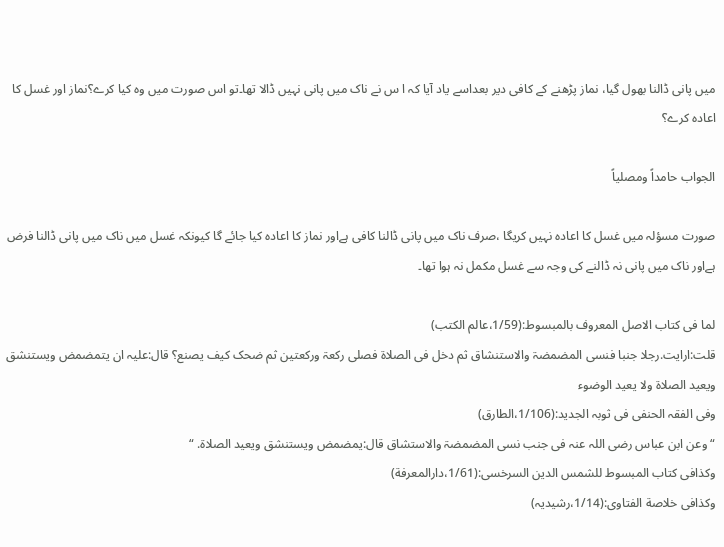میں پانی ڈالنا بھول گیا، نماز پڑھنے کے کافی دیر بعداسے یاد آیا کہ ا س نے ناک میں پانی نہیں ڈالا تھا۔تو اس صورت میں وہ کیا کرے؟نماز اور غسل کا اعادہ کرے؟

الجواب حامداً ومصلیاً

صورت مسؤلہ میں غسل کا اعادہ نہیں کریگا ،صرف ناک میں پانی ڈالنا کافی ہےاور نماز کا اعادہ کیا جائے گا کیونکہ غسل میں ناک میں پانی ڈالنا فرض ہےاور ناک میں پانی نہ ڈالنے کی وجہ سے غسل مکمل نہ ہوا تھا۔

لما فی کتاب الاصل المعروف بالمبسوط:(1/59،عالم الکتب)
قلت:ارایت.رجلا جنبا فنسی المضمضۃ والاستنشاق ثم دخل فی الصلاۃ فصلی رکعۃ ورکعتین ثم ضحک کیف یصنع؟ قال:علیہ ان یتمضمض ویستنشق ویعید الصلاۃ ولا یعید الوضوء
وفی الفقہ الحنفی فی ثوبہ الجدید:(1/106،الطارق)
“وعن ابن عباس رضی اللہ عنہ فی جنب نسی المضمضۃ والاستشاق قال:یمضمض ویستنشق ویعید الصلاۃ. “
وکذافی کتاب المبسوط للشمس الدین السرخسی:(1/61،دارالمعرفة)
وکذافی خلاصة الفتاوی:(1/14،رشیدیہ)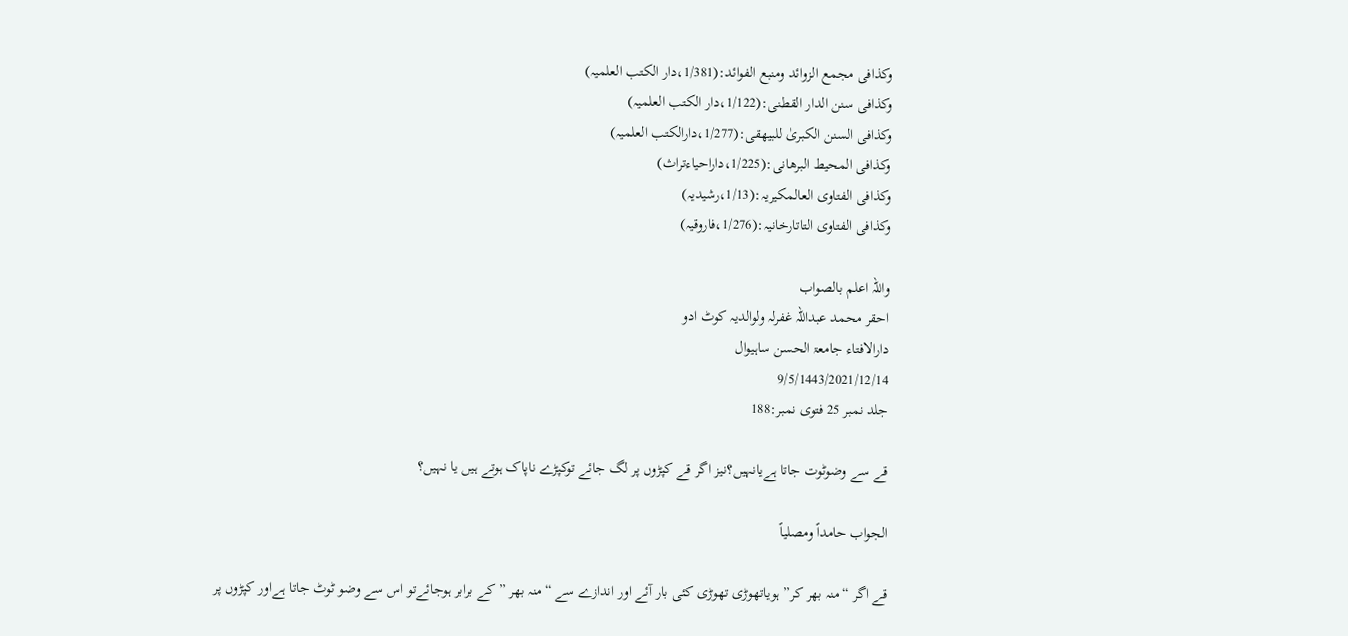وکذافی مجمع الزوائد ومنبع الفوائد:(1/381،دار الکتب العلمیہ)
وکذافی سنن الدار القطنی:(1/122،دار الکتب العلمیہ)
وکذافی السنن الکبریٰ للبیھقی:(1/277،دارالکتب العلمیہ)
وکذافی المحیط البرھانی:(1/225،داراحیاءتراث)
وکذافی الفتاوی العالمکیریہ:(1/13،رشیدیہ)
وکذافی الفتاوی التاتارخانیہ:(1/276،فاروقیہ)

واللہ اعلم بالصواب
احقر محمد عبداللہ غفرلہ ولوالدیہ کوٹ ادو
دارالافتاء جامعۃ الحسن ساہیوال
9/5/1443/2021/12/14
جلد نمبر 25 فتوی نمبر:188

قے سے وضوٹوت جاتا ہےیانہیں؟نیز اگر قے کپڑوں پر لگ جائے توکپڑے ناپاک ہوتے ہیں یا نہیں؟

الجواب حامداً ومصلیاً

قے اگر “منہ بھر کر” ہویاتھوڑی تھوڑی کئی بار آئے اور اندازے سے “منہ بھر ” کے برابر ہوجائےتو اس سے وضو ٹوٹ جاتا ہےاور کپڑوں پر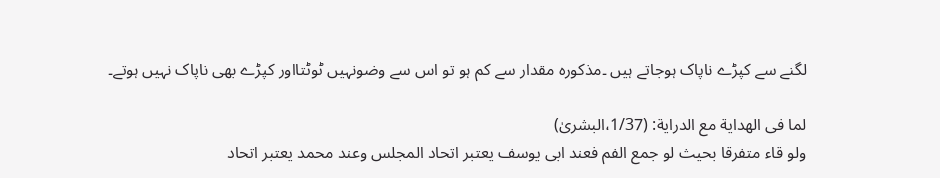لگنے سے کپڑے ناپاک ہوجاتے ہیں ۔مذکورہ مقدار سے کم ہو تو اس سے وضونہیں ٹوٹتااور کپڑے بھی ناپاک نہیں ہوتے۔

لما فی الھدایة مع الدرایة: (1/37،البشریٰ)
ولو قاء متفرقا بحیث لو جمع الفم فعند ابی یوسف یعتبر اتحاد المجلس وعند محمد یعتبر اتحاد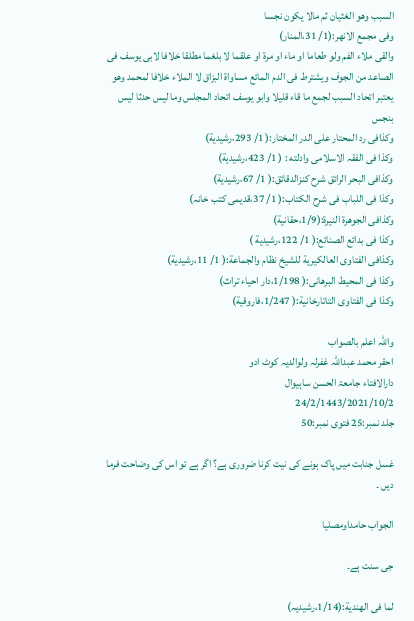السبب وھو الغثیان ثم مالا یکون نجسا
وفی مجمع الانھر:(1/ 31،المنار)
والقی ملاء الفم ولو طعاما او ماء او مرۃ او علقما لا بلغما مطلقا خلافا لابی یوسف فی الصاعد من الجوف ویشترط فی الدم المائع مساواۃ البزاق لا الملاء خلافا لمحمد وھو یعتبر اتحاد السبب لجمع ما قاء قلیلا وابو یوسف اتحاد المجلس وما لیس حدثا لیس بنجس
وکذافی رد المحتار علی الدر المختار:( 1/ 293،رشیدیة)
وکذا فی الفقہ الاسلامی وادلته : ( 1/ 423،رشیدیة)
وکذافی البحر الرائق شرح کنزالدقائق:( 1/ 67،رشیدیة)
وکذا فی اللباب فی شرح الکتاب:( 1/ 37،قدیمی کتب خانہ)
وکذافی الجوھرة النیرة:(1/9،حقانیة)
وکذا فی بدائع الصنائع:( 1/ 122،رشیدیة )
وکذافی الفتاوی العالکیریة للشیخ نظام والجماعة:( 1/ 11،رشیدیة)
وکذا فی المحیط البرھانی:( 1/198،دار احیاء تراث)
وکذا فی الفتاوی التاتارخانیة:( 1/247،فاروقیة)

واللہ اعلم بالصواب
احقر محمد عبداللہ غفرلہ ولوالدیہ کوٹ ادو
دارالافتاء جامعۃ الحسن ساہیوال
24/2/1443/2021/10/2
جلد نمبر:25 فتوی نمبر:50

غسل جنابت میں پاک ہونے کی نیت کرنا ضروری ہے؟ اگر ہے تو اس کی وضاحت فرما دیں ۔

الجواب حامداومصلیا

جی سنت ہے۔

لما فی الھندیة:(1/14،رشیدیہ)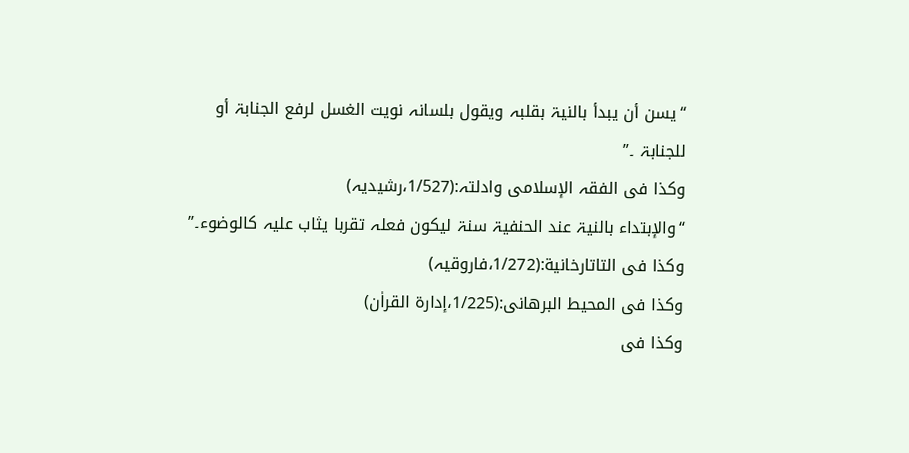“یسن أن یبدأ بالنیۃ بقلبہ ویقول بلسانہ نویت الغسل لرفع الجنابۃ أو للجنابۃ ۔”
وکذا فی الفقہ الإسلامی وادلتہ:(1/527،رشیدیہ)
“والإبتداء بالنیۃ عند الحنفیۃ سنۃ لیکون فعلہ تقربا یثاب علیہ کالوضوء۔”
وکذا فی التاتارخانیة:(1/272،فاروقیہ)
وکذا فی المحیط البرھانی:(1/225،إدارة القراٰن)
وکذا فی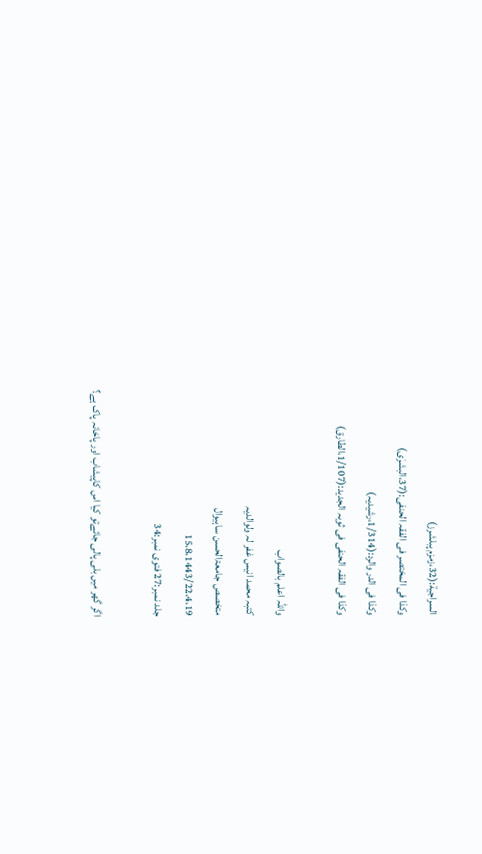السراجیة:(32،زمزم پبلشرز)
وکذا فی المختصر فی الفقہ الحنفی:(37،البشرٰی)
وکذا فی الدر والرد:(1/314،رشیدیہ)
وکذا فی الفقہ الحنفی فی ثوبہ الجدید:(1/107،الطارق)

واللہ اعلم بالصواب
کتبہ محمد انیس غفر لہ ولوالدیہ
متخصص جامعۃالحسن ساہیوال
15،8،1443/22،4،19
جلد نمبر:27 فتوی نمبر:34

اگر گھر میں بلی پالی جائےتو کیا اس کاپیشاب اور پاخانہ پاک ہے؟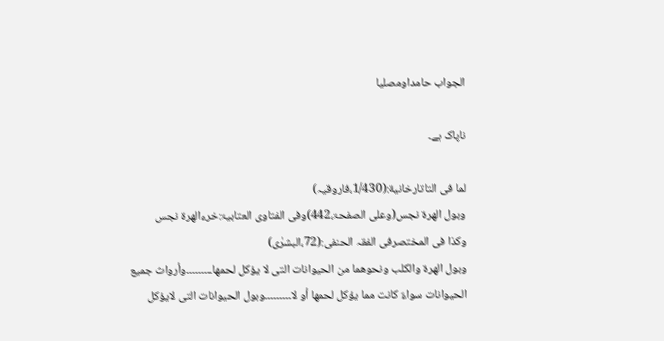الجواب حامداومصلیا

ناپاک ہے۔

لما فی التاتارخانیة:(1/430،فاروقیہ)
وبول الھرۃ نجس(وعلی الصفحۃ،442)وفی الفتاوی العتابیۃ:خرءالھرۃ نجس
وکذا فی المختصرفی الفقہ الحنفی:(72،البشرٰی)
وبول الھرۃ والکلب ونحوھما من الحیوانات التی لا یؤکل لحمھا۔۔۔۔۔۔۔۔۔وأرواث جمیع الحیوانات سواءٌ کانت مما یؤکل لحمھا أو لا۔۔۔۔۔۔۔۔۔وبول الحیوانات التی لایؤکل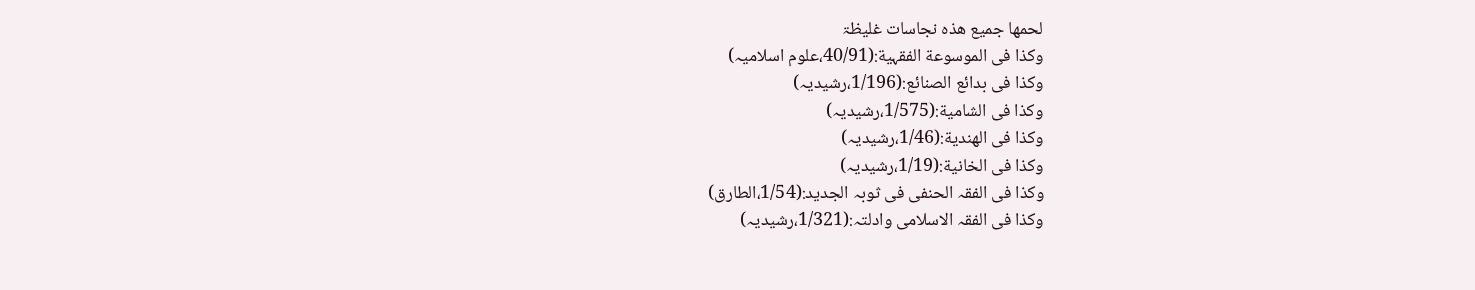لحمھا جمیع ھذہ نجاسات غلیظۃ
وکذا فی الموسوعة الفقہیة:(40/91،علوم اسلامیہ)
وکذا فی بدائع الصنائع:(1/196،رشیدیہ)
وکذا فی الشامیة:(1/575،رشیدیہ)
وکذا فی الھندیة:(1/46،رشیدیہ)
وکذا فی الخانیة:(1/19،رشیدیہ)
وکذا فی الفقہ الحنفی فی ثوبہ الجدید:(1/54،الطارق)
وکذا فی الفقہ الاسلامی وادلتہ:(1/321،رشیدیہ)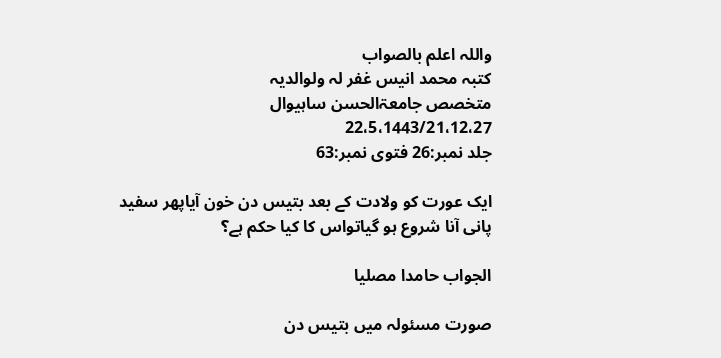واللہ اعلم بالصواب
کتبہ محمد انیس غفر لہ ولوالدیہ
متخصص جامعۃالحسن ساہیوال
22،5،1443/21،12،27
جلد نمبر:26 فتوی نمبر:63

ایک عورت کو ولادت کے بعد بتیس دن خون آیاپھر سفید پانی آنا شروع ہو گیاتواس کا کیا حکم ہے؟

الجواب حامدا مصلیا

صورت مسئولہ میں بتیس دن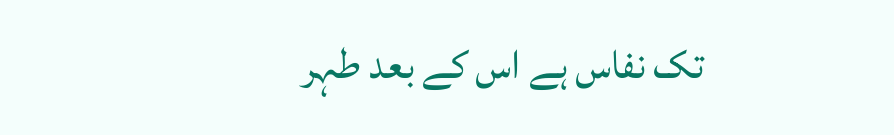تک نفاس ہے اس کے بعد طہر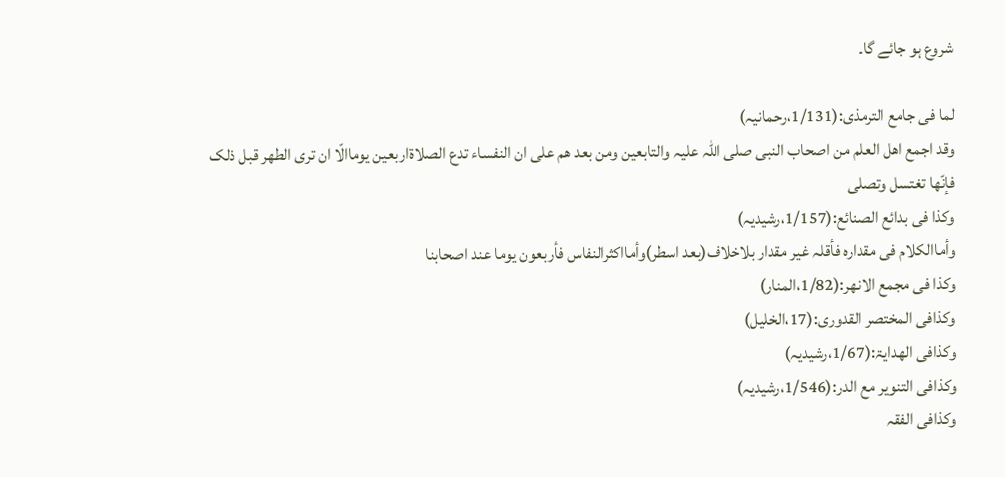شروع ہو جائے گا۔

لما فی جامع الترمذی:(1/131،رحمانیہ)
وقد اجمع اھل العلم من اصحاب النبی صلی اللہ علیہ والتابعین ومن بعد ھم علی ان النفساء تدع الصلاۃاربعین یوماالّا ان تری الطھر قبل ذلک فإنّھا تغتسل وتصلی
وکذا فی بدائع الصنائع:(1/157،رشیدیہ)
وأماالکلام فی مقدارہ فأقلہ غیر مقدار بلاخلاف(بعد اسطر)وأمااکثرالنفاس فأربعون یوما عند اصحابنا
وکذا فی مجمع الانھر:(1/82،المنار)
وکذافی المختصر القدوری:(17،الخلیل)
وکذافی الھدایۃ:(1/67،رشیدیہ)
وکذافی التنویر مع الدر:(1/546،رشیدیہ)
وکذافی الفقہ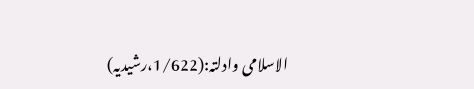الاسلامی وادلتہ:(1/622،رشیدیہ)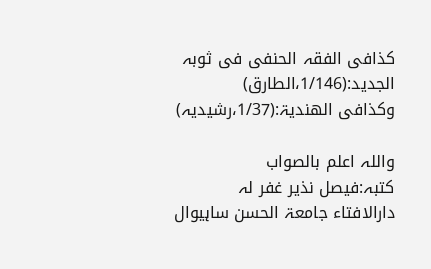کذافی الفقہ الحنفی فی ثوبہ الجدید:(1/146،الطارق)
وکذافی الھندیۃ:(1/37،رشیدیہ)

واللہ اعلم بالصواب
کتبہ:فیصل نذیر غفر لہ
دارالافتاء جامعۃ الحسن ساہیوال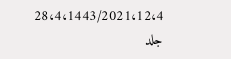28،4،1443/2021،12،4
جلد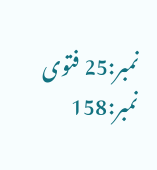نمبر:25 فتوی نمبر:158